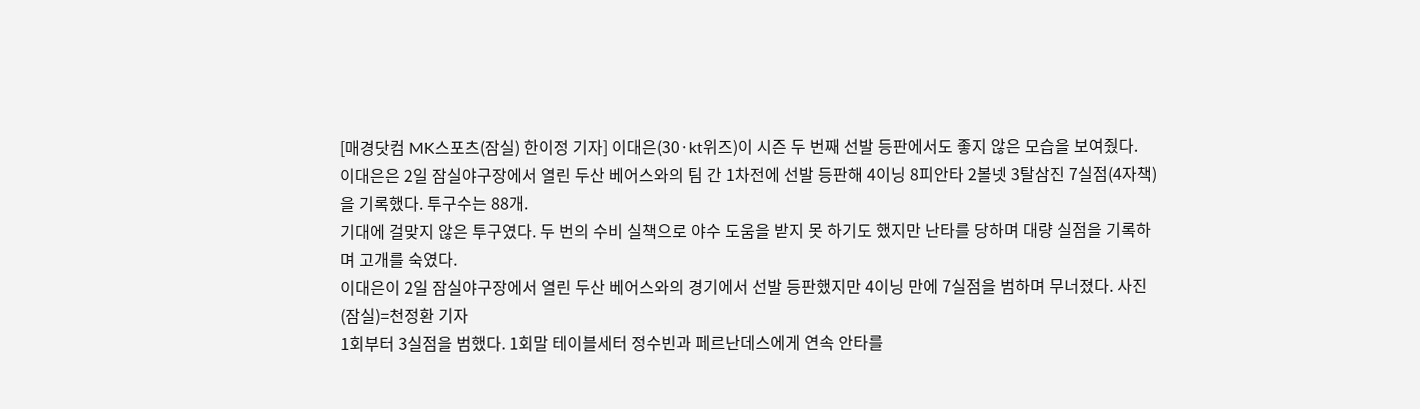[매경닷컴 MK스포츠(잠실) 한이정 기자] 이대은(30·kt위즈)이 시즌 두 번째 선발 등판에서도 좋지 않은 모습을 보여줬다.
이대은은 2일 잠실야구장에서 열린 두산 베어스와의 팀 간 1차전에 선발 등판해 4이닝 8피안타 2볼넷 3탈삼진 7실점(4자책)을 기록했다. 투구수는 88개.
기대에 걸맞지 않은 투구였다. 두 번의 수비 실책으로 야수 도움을 받지 못 하기도 했지만 난타를 당하며 대량 실점을 기록하며 고개를 숙였다.
이대은이 2일 잠실야구장에서 열린 두산 베어스와의 경기에서 선발 등판했지만 4이닝 만에 7실점을 범하며 무너졌다. 사진(잠실)=천정환 기자
1회부터 3실점을 범했다. 1회말 테이블세터 정수빈과 페르난데스에게 연속 안타를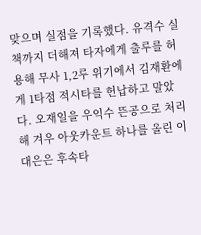맞으며 실점을 기록했다. 유격수 실책까지 더해져 타자에게 출루를 허용해 무사 1,2루 위기에서 김재환에게 1타점 적시타를 헌납하고 말았다. 오재일을 우익수 뜬공으로 처리해 겨우 아웃카운트 하나를 올린 이대은은 후속타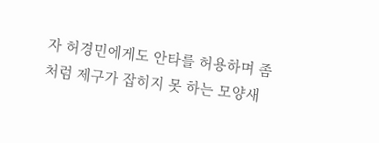자 허경민에게도 안타를 허용하며 좀처럼 제구가 잡히지 못 하는 모양새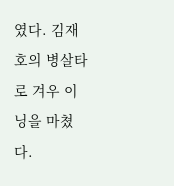였다. 김재호의 병살타로 겨우 이닝을 마쳤다.